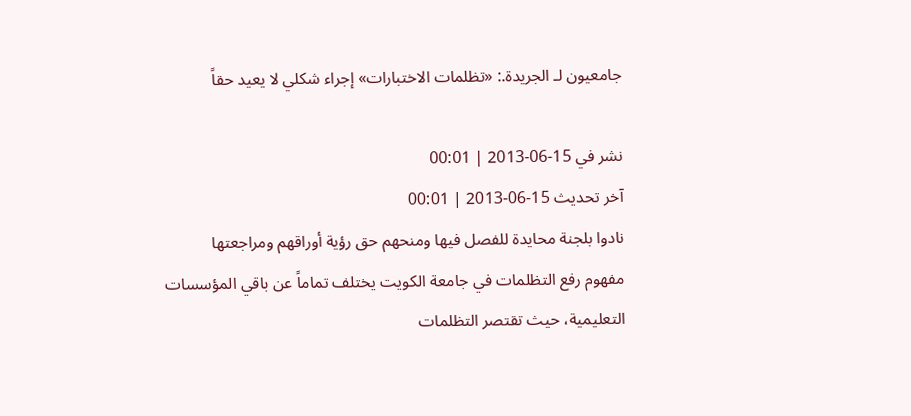جامعيون لـ الجريدة.: «تظلمات الاختبارات» إجراء شكلي لا يعيد حقاً

نشر في 15-06-2013 | 00:01
آخر تحديث 15-06-2013 | 00:01
نادوا بلجنة محايدة للفصل فيها ومنحهم حق رؤية أوراقهم ومراجعتها
مفهوم رفع التظلمات في جامعة الكويت يختلف تماماً عن باقي المؤسسات التعليمية، حيث تقتصر التظلمات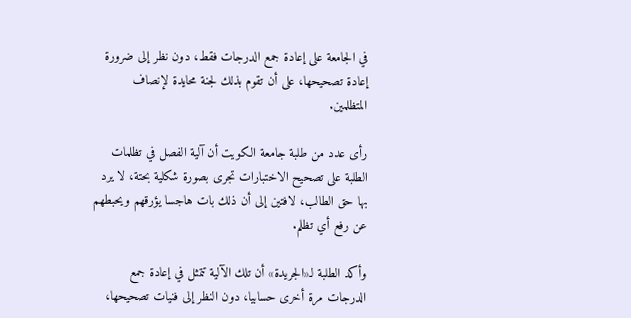في الجامعة على إعادة جمع الدرجات فقط، دون نظر إلى ضرورة إعادة تصحيحها، على أن تقوم بذلك لجنة محايدة لإنصاف المتظلمين.

رأى عدد من طلبة جامعة الكويت أن آلية الفصل في تظلمات الطلبة على تصحيح الاختبارات تجرى بصورة شكلية بحتة، لا يرد بها حق الطالب، لافتين إلى أن ذلك بات هاجسا يؤرقهم ويحبطهم عن رفع أي تظلم.

وأكد الطلبة لـ«الجريدة» أن تلك الآلية تتمثل في إعادة جمع الدرجات مرة أخرى حسابيا، دون النظر إلى فنيات تصحيحها،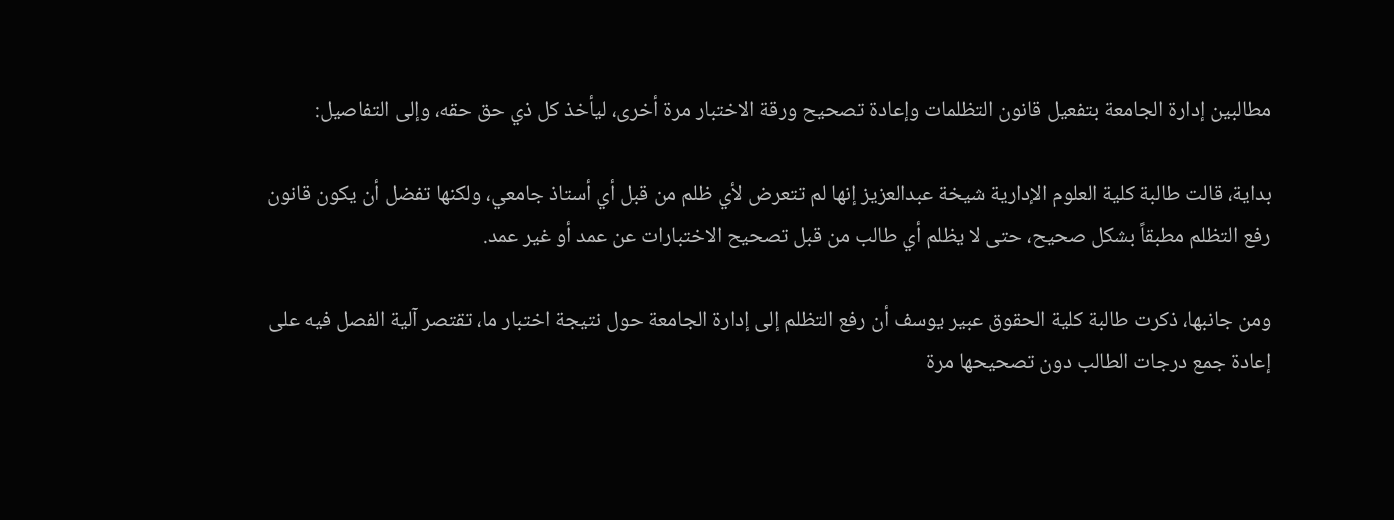مطالبين إدارة الجامعة بتفعيل قانون التظلمات وإعادة تصحيح ورقة الاختبار مرة أخرى، ليأخذ كل ذي حق حقه، وإلى التفاصيل:

بداية، قالت طالبة كلية العلوم الإدارية شيخة عبدالعزيز إنها لم تتعرض لأي ظلم من قبل أي أستاذ جامعي، ولكنها تفضل أن يكون قانون رفع التظلم مطبقاً بشكل صحيح، حتى لا يظلم أي طالب من قبل تصحيح الاختبارات عن عمد أو غير عمد.

ومن جانبها، ذكرت طالبة كلية الحقوق عبير يوسف أن رفع التظلم إلى إدارة الجامعة حول نتيجة اختبار ما، تقتصر آلية الفصل فيه على إعادة جمع درجات الطالب دون تصحيحها مرة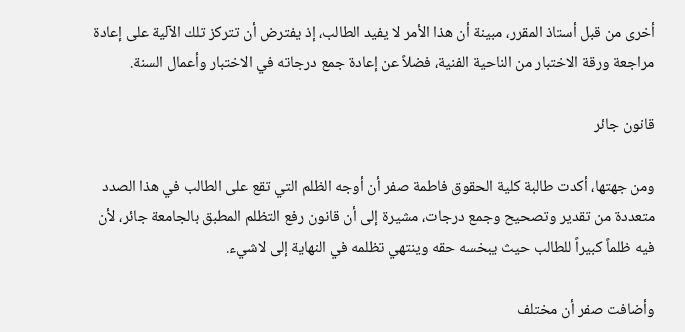أخرى من قبل أستاذ المقرر، مبينة أن هذا الأمر لا يفيد الطالب، إذ يفترض أن تتركز تلك الآلية على إعادة مراجعة ورقة الاختبار من الناحية الفنية، فضلاً عن إعادة جمع درجاته في الاختبار وأعمال السنة.

قانون جائر

ومن جهتها، أكدت طالبة كلية الحقوق فاطمة صفر أن أوجه الظلم التي تقع على الطالب في هذا الصدد متعددة من تقدير وتصحيح وجمع درجات، مشيرة إلى أن قانون رفع التظلم المطبق بالجامعة جائر، لأن فيه ظلماً كبيراً للطالب حيث يبخسه حقه وينتهي تظلمه في النهاية إلى لاشيء.

وأضافت صفر أن مختلف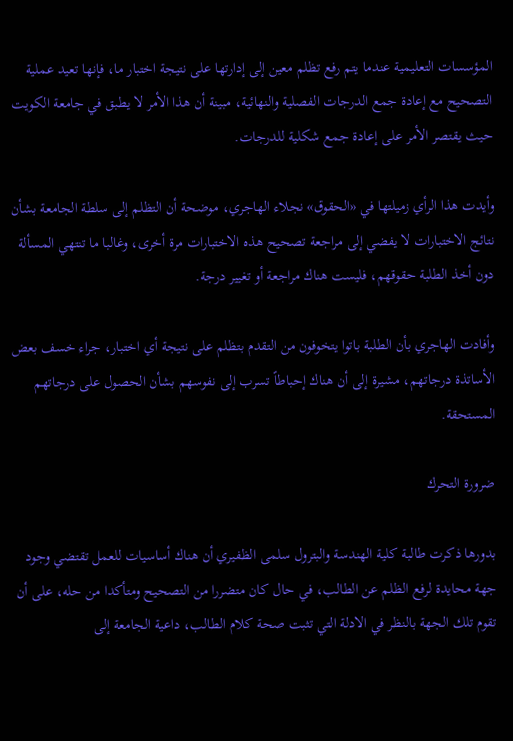المؤسسات التعليمية عندما يتم رفع تظلم معين إلى إدارتها على نتيجة اختبار ما، فإنها تعيد عملية التصحيح مع إعادة جمع الدرجات الفصلية والنهائية، مبينة أن هذا الأمر لا يطبق في جامعة الكويت حيث يقتصر الأمر على إعادة جمع شكلية للدرجات.

وأيدت هذا الرأي زميلتها في «الحقوق» نجلاء الهاجري، موضحة أن التظلم إلى سلطة الجامعة بشأن نتائج الاختبارات لا يفضي إلى مراجعة تصحيح هذه الاختبارات مرة أخرى، وغالبا ما تنتهي المسألة دون أخذ الطلبة حقوقهم، فليست هناك مراجعة أو تغيير درجة.

وأفادت الهاجري بأن الطلبة باتوا يتخوفون من التقدم بتظلم على نتيجة أي اختبار، جراء خسف بعض الأساتذة درجاتهم، مشيرة إلى أن هناك إحباطاً تسرب إلى نفوسهم بشأن الحصول على درجاتهم المستحقة.

ضرورة التحرك

بدورها ذكرت طالبة كلية الهندسة والبترول سلمى الظفيري أن هناك أساسيات للعمل تقتضي وجود جهة محايدة لرفع الظلم عن الطالب، في حال كان متضررا من التصحيح ومتأكدا من حله، على أن تقوم تلك الجهة بالنظر في الادلة التي تثبت صحة كلام الطالب، داعية الجامعة إلى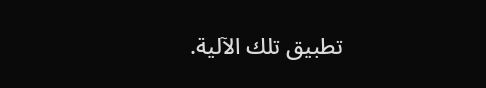تطبيق تلك الآلية.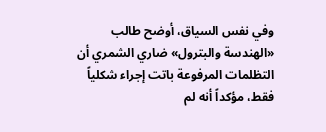وفي نفس السياق، أوضح طالب «الهندسة والبترول» ضاري الشمري أن التظلمات المرفوعة باتت إجراء شكلياً فقط، مؤكداً أنه لم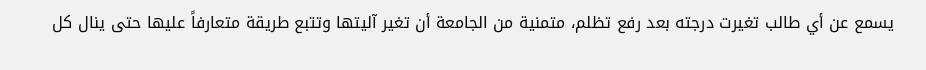يسمع عن أي طالب تغيرت درجته بعد رفع تظلم، متمنية من الجامعة أن تغير آليتها وتتبع طريقة متعارفاً عليها حتى ينال كل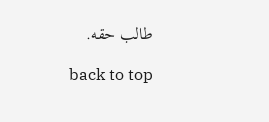طالب حقه.

back to top